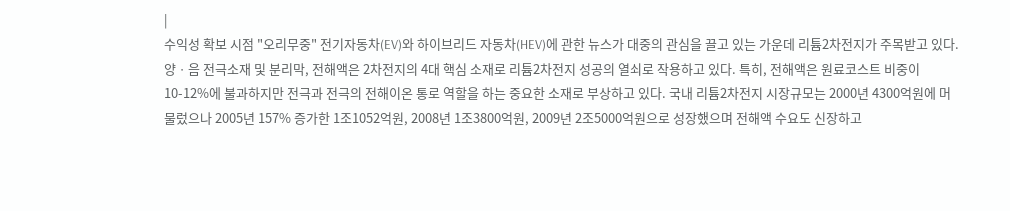|
수익성 확보 시점 "오리무중" 전기자동차(EV)와 하이브리드 자동차(HEV)에 관한 뉴스가 대중의 관심을 끌고 있는 가운데 리튬2차전지가 주목받고 있다.양ㆍ음 전극소재 및 분리막, 전해액은 2차전지의 4대 핵심 소재로 리튬2차전지 성공의 열쇠로 작용하고 있다. 특히, 전해액은 원료코스트 비중이 10-12%에 불과하지만 전극과 전극의 전해이온 통로 역할을 하는 중요한 소재로 부상하고 있다. 국내 리튬2차전지 시장규모는 2000년 4300억원에 머물렀으나 2005년 157% 증가한 1조1052억원, 2008년 1조3800억원, 2009년 2조5000억원으로 성장했으며 전해액 수요도 신장하고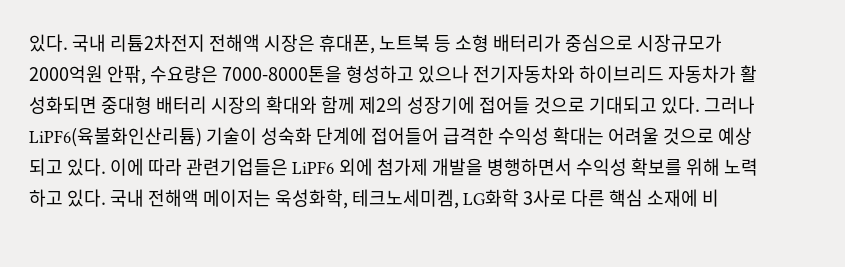있다. 국내 리튬2차전지 전해액 시장은 휴대폰, 노트북 등 소형 배터리가 중심으로 시장규모가 2000억원 안팎, 수요량은 7000-8000톤을 형성하고 있으나 전기자동차와 하이브리드 자동차가 활성화되면 중대형 배터리 시장의 확대와 함께 제2의 성장기에 접어들 것으로 기대되고 있다. 그러나 LiPF6(육불화인산리튬) 기술이 성숙화 단계에 접어들어 급격한 수익성 확대는 어려울 것으로 예상되고 있다. 이에 따라 관련기업들은 LiPF6 외에 첨가제 개발을 병행하면서 수익성 확보를 위해 노력하고 있다. 국내 전해액 메이저는 욱성화학, 테크노세미켐, LG화학 3사로 다른 핵심 소재에 비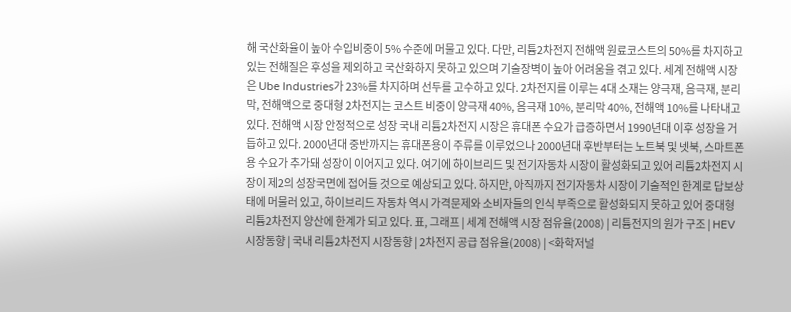해 국산화율이 높아 수입비중이 5% 수준에 머물고 있다. 다만, 리튬2차전지 전해액 원료코스트의 50%를 차지하고 있는 전해질은 후성을 제외하고 국산화하지 못하고 있으며 기술장벽이 높아 어려움을 겪고 있다. 세계 전해액 시장은 Ube Industries가 23%를 차지하며 선두를 고수하고 있다. 2차전지를 이루는 4대 소재는 양극재, 음극재, 분리막, 전해액으로 중대형 2차전지는 코스트 비중이 양극재 40%, 음극재 10%, 분리막 40%, 전해액 10%를 나타내고 있다. 전해액 시장 안정적으로 성장 국내 리튬2차전지 시장은 휴대폰 수요가 급증하면서 1990년대 이후 성장을 거듭하고 있다. 2000년대 중반까지는 휴대폰용이 주류를 이루었으나 2000년대 후반부터는 노트북 및 넷북, 스마트폰용 수요가 추가돼 성장이 이어지고 있다. 여기에 하이브리드 및 전기자동차 시장이 활성화되고 있어 리튬2차전지 시장이 제2의 성장국면에 접어들 것으로 예상되고 있다. 하지만, 아직까지 전기자동차 시장이 기술적인 한계로 답보상태에 머물러 있고, 하이브리드 자동차 역시 가격문제와 소비자들의 인식 부족으로 활성화되지 못하고 있어 중대형 리튬2차전지 양산에 한계가 되고 있다. 표, 그래프 | 세계 전해액 시장 점유율(2008) | 리튬전지의 원가 구조 | HEV 시장동향 | 국내 리튬2차전지 시장동향 | 2차전지 공급 점유율(2008) | <화학저널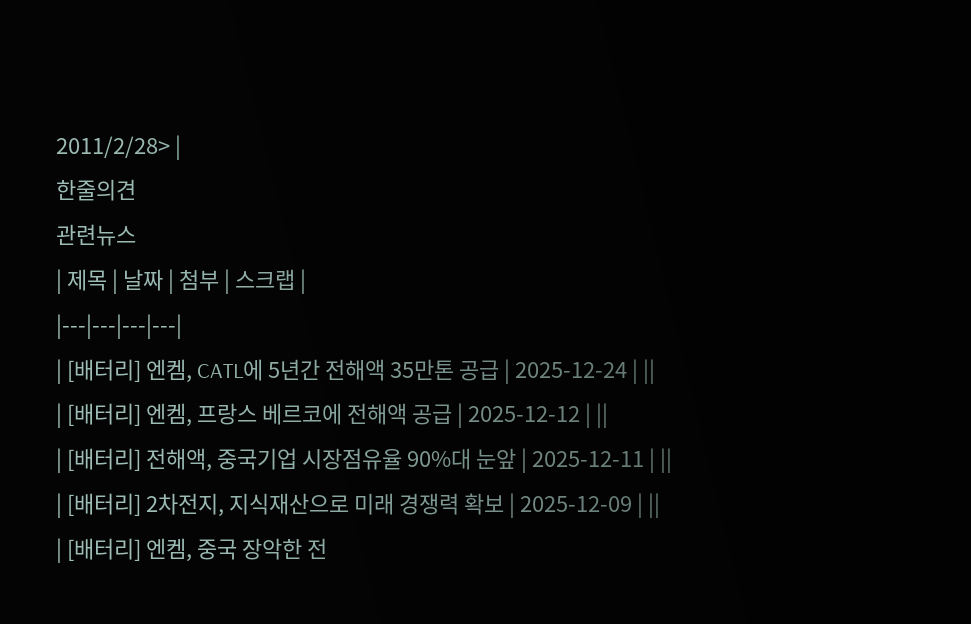2011/2/28> |
한줄의견
관련뉴스
| 제목 | 날짜 | 첨부 | 스크랩 |
|---|---|---|---|
| [배터리] 엔켐, CATL에 5년간 전해액 35만톤 공급 | 2025-12-24 | ||
| [배터리] 엔켐, 프랑스 베르코에 전해액 공급 | 2025-12-12 | ||
| [배터리] 전해액, 중국기업 시장점유율 90%대 눈앞 | 2025-12-11 | ||
| [배터리] 2차전지, 지식재산으로 미래 경쟁력 확보 | 2025-12-09 | ||
| [배터리] 엔켐, 중국 장악한 전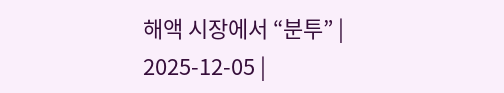해액 시장에서 “분투” | 2025-12-05 |